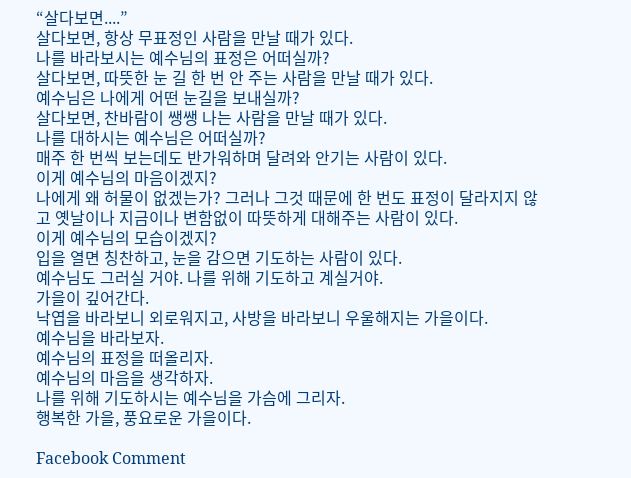“살다보면....”
살다보면, 항상 무표정인 사람을 만날 때가 있다.
나를 바라보시는 예수님의 표정은 어떠실까?
살다보면, 따뜻한 눈 길 한 번 안 주는 사람을 만날 때가 있다.
예수님은 나에게 어떤 눈길을 보내실까?
살다보면, 찬바람이 쌩쌩 나는 사람을 만날 때가 있다.
나를 대하시는 예수님은 어떠실까?
매주 한 번씩 보는데도 반가워하며 달려와 안기는 사람이 있다.
이게 예수님의 마음이겠지?
나에게 왜 허물이 없겠는가? 그러나 그것 때문에 한 번도 표정이 달라지지 않고 옛날이나 지금이나 변함없이 따뜻하게 대해주는 사람이 있다.
이게 예수님의 모습이겠지?
입을 열면 칭찬하고, 눈을 감으면 기도하는 사람이 있다.
예수님도 그러실 거야. 나를 위해 기도하고 계실거야.
가을이 깊어간다.
낙엽을 바라보니 외로워지고, 사방을 바라보니 우울해지는 가을이다.
예수님을 바라보자.
예수님의 표정을 떠올리자.
예수님의 마음을 생각하자.
나를 위해 기도하시는 예수님을 가슴에 그리자.
행복한 가을, 풍요로운 가을이다.

Facebook Comment